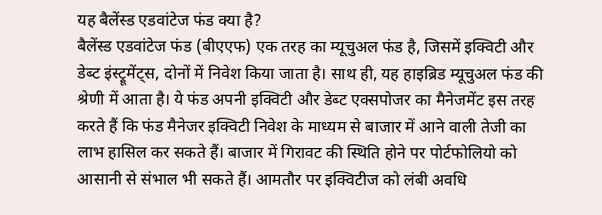यह बैलेंस्ड एडवांटेज फंड क्या है?
बैलेंस्ड एडवांटेज फंड (बीएएफ) एक तरह का म्यूचुअल फंड है, जिसमें इक्विटी और डेब्ट इंस्ट्रूमेंट्स, दोनों में निवेश किया जाता है। साथ ही, यह हाइब्रिड म्यूचुअल फंड की श्रेणी में आता है। ये फंड अपनी इक्विटी और डेब्ट एक्सपोजर का मैनेजमेंट इस तरह करते हैं कि फंड मैनेजर इक्विटी निवेश के माध्यम से बाजार में आने वाली तेजी का लाभ हासिल कर सकते हैं। बाजार में गिरावट की स्थिति होने पर पोर्टफोलियो को आसानी से संभाल भी सकते हैं। आमतौर पर इक्विटीज को लंबी अवधि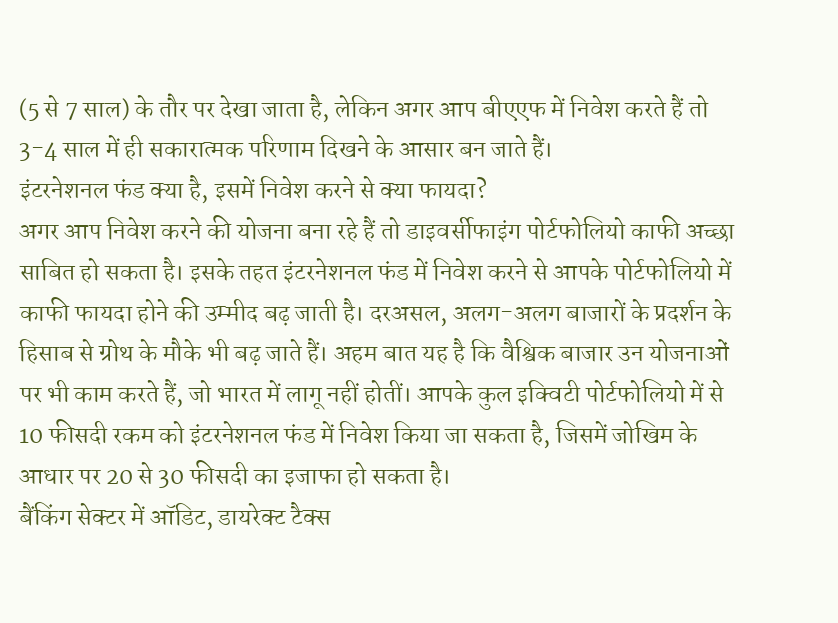(5 से 7 साल) के तौर पर देखा जाता है, लेकिन अगर आप बीएएफ में निवेश करते हैं तो 3-4 साल में ही सकारात्मक परिणाम दिखने के आसार बन जाते हैं।
इंटरनेशनल फंड क्या है, इसमें निवेश करने से क्या फायदा?
अगर आप निवेश करने की योजना बना रहे हैं तो डाइवर्सीफाइंग पोर्टफोलियो काफी अच्छा साबित हो सकता है। इसके तहत इंटरनेशनल फंड में निवेश करने से आपके पोर्टफोलियो में काफी फायदा होने की उम्मीद बढ़ जाती है। दरअसल, अलग-अलग बाजारों के प्रदर्शन के हिसाब से ग्रोथ के मौके भी बढ़ जाते हैं। अहम बात यह है कि वैश्विक बाजार उन योजनाओं पर भी काम करते हैं, जो भारत में लागू नहीं होतीं। आपके कुल इक्विटी पोर्टफोलियो में से 10 फीसदी रकम को इंटरनेशनल फंड में निवेश किया जा सकता है, जिसमें जोखिम के आधार पर 20 से 30 फीसदी का इजाफा हो सकता है।
बैंकिंग सेक्टर में ऑडिट, डायरेक्ट टैक्स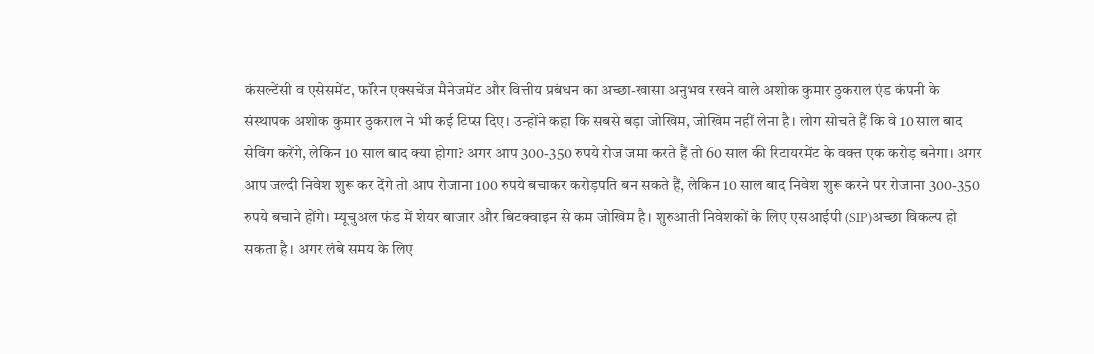कंसल्टेंसी व एसेसमेंट, फॉरेन एक्सचेंज मैनेजमेंट और वित्तीय प्रबंधन का अच्छा-खासा अनुभव रखने वाले अशोक कुमार ठुकराल एंड कंपनी के संस्थापक अशोक कुमार ठुकराल ने भी कई टिप्स दिए। उन्होंने कहा कि सबसे बड़ा जोखिम, जोखिम नहीं लेना है। लोग सोचते हैं कि वे 10 साल बाद सेविंग करेंगे, लेकिन 10 साल बाद क्या होगा? अगर आप 300-350 रुपये रोज जमा करते हैं तो 60 साल की रिटायरमेंट के वक्त एक करोड़ बनेगा। अगर आप जल्दी निवेश शुरू कर देंगे तो आप रोजाना 100 रुपये बचाकर करोड़पति बन सकते हैं, लेकिन 10 साल बाद निवेश शुरू करने पर रोजाना 300-350 रुपये बचाने होंगे। म्यूचुअल फंड में शेयर बाजार और बिटक्वाइन से कम जोखिम है। शुरुआती निवेशकों के लिए एसआईपी (SIP)अच्छा विकल्प हो सकता है। अगर लंबे समय के लिए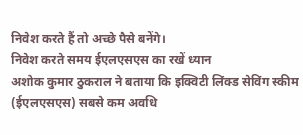निवेश करते हैं तो अच्छे पैसे बनेंगे।
निवेश करते समय ईएलएसएस का रखें ध्यान
अशोक कुमार ठुकराल ने बताया कि इक्विटी लिंक्ड सेविंग स्कीम (ईएलएसएस) सबसे कम अवधि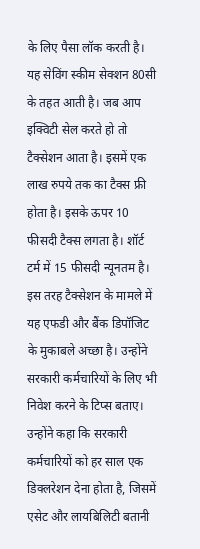के लिए पैसा लॉक करती है। यह सेविंग स्कीम सेक्शन 80सी के तहत आती है। जब आप इक्विटी सेल करते हो तो टैक्सेशन आता है। इसमें एक लाख रुपये तक का टैक्स फ्री होता है। इसके ऊपर 10 फीसदी टैक्स लगता है। शॉर्ट टर्म में 15 फीसदी न्यूनतम है। इस तरह टैक्सेशन के मामले में यह एफडी और बैंक डिपॉजिट के मुकाबले अच्छा है। उन्होंने सरकारी कर्मचारियों के लिए भी निवेश करने के टिप्स बताए। उन्होंने कहा कि सरकारी कर्मचारियों को हर साल एक डिक्लरेशन देना होता है, जिसमें एसेट और लायबिलिटी बतानी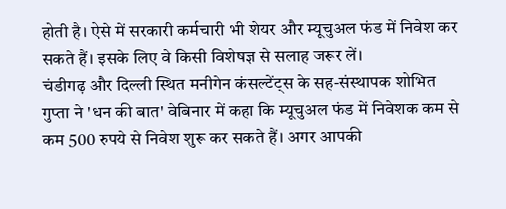होती है। ऐसे में सरकारी कर्मचारी भी शेयर और म्यूचुअल फंड में निवेश कर सकते हैं। इसके लिए वे किसी विशेषज्ञ से सलाह जरूर लें।
चंडीगढ़ और दिल्ली स्थित मनीगेन कंसल्टेंट्स के सह-संस्थापक शोभित गुप्ता ने 'धन की बात' वेबिनार में कहा कि म्यूचुअल फंड में निवेशक कम से कम 500 रुपये से निवेश शुरू कर सकते हैं। अगर आपकी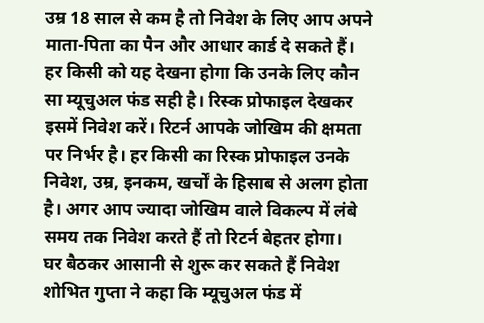उम्र 18 साल से कम है तो निवेश के लिए आप अपने माता-पिता का पैन और आधार कार्ड दे सकते हैं। हर किसी को यह देखना होगा कि उनके लिए कौन सा म्यूचुअल फंड सही है। रिस्क प्रोफाइल देखकर इसमें निवेश करें। रिटर्न आपके जोखिम की क्षमता पर निर्भर है। हर किसी का रिस्क प्रोफाइल उनके निवेश, उम्र, इनकम, खर्चों के हिसाब से अलग होता है। अगर आप ज्यादा जोखिम वाले विकल्प में लंबे समय तक निवेश करते हैं तो रिटर्न बेहतर होगा।
घर बैठकर आसानी से शुरू कर सकते हैं निवेश
शोभित गुप्ता ने कहा कि म्यूचुअल फंड में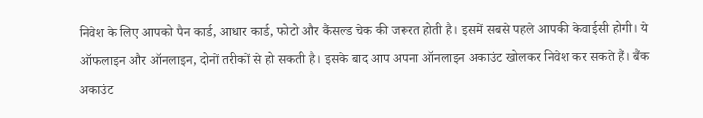निवेश के लिए आपको पैन कार्ड, आधार कार्ड, फोटो और कैंसल्ड चेक की जरूरत होती है। इसमें सबसे पहले आपकी केवाईसी होगी। ये ऑफलाइन और ऑनलाइन, दोनों तरीकों से हो सकती है। इसके बाद आप अपना ऑनलाइन अकाउंट खोलकर निवेश कर सकते हैं। बैंक अकाउंट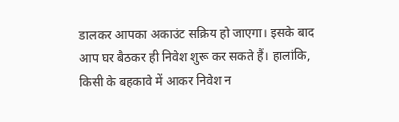डालकर आपका अकाउंट सक्रिय हो जाएगा। इसके बाद आप घर बैठकर ही निवेश शुरू कर सकते हैं। हालांकि, किसी के बहकावे में आकर निवेश न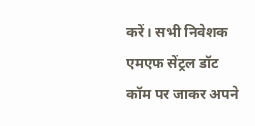करें। सभी निवेशक एमएफ सेंट्रल डॉट कॉम पर जाकर अपने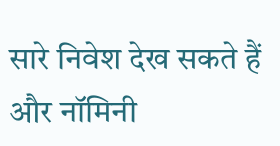सारे निवेश देख सकते हैं और नॉमिनी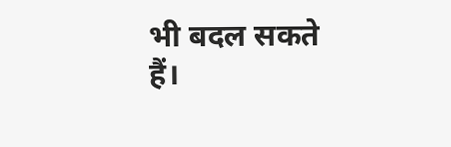भी बदल सकते हैं।